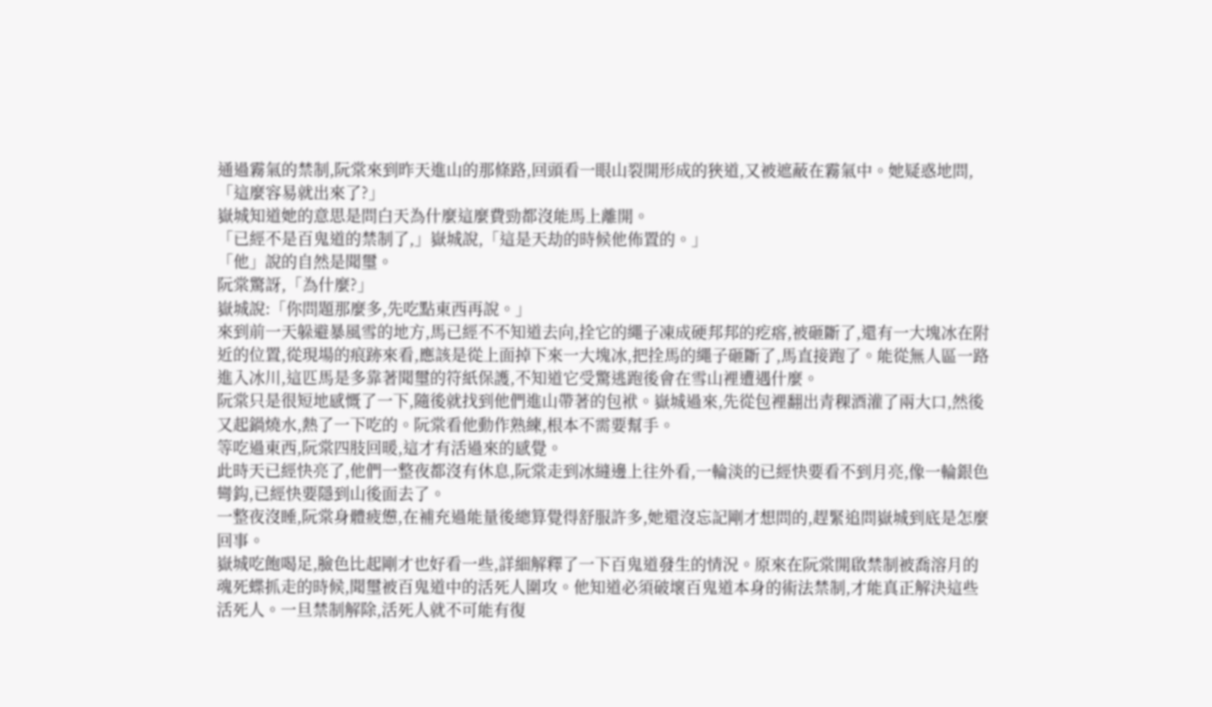通過霧氣的禁制,阮棠來到昨天進山的那條路,回頭看一眼山裂開形成的狹道,又被遮蔽在霧氣中。她疑惑地問,「這麼容易就出來了?」
嶽城知道她的意思是問白天為什麼這麼費勁都沒能馬上離開。
「已經不是百鬼道的禁制了,」嶽城說,「這是天劫的時候他佈置的。」
「他」說的自然是聞璽。
阮棠驚訝,「為什麼?」
嶽城說:「你問題那麼多,先吃點東西再說。」
來到前一天躲避暴風雪的地方,馬已經不不知道去向,拴它的繩子凍成硬邦邦的疙瘩,被砸斷了,還有一大塊冰在附近的位置,從現場的痕跡來看,應該是從上面掉下來一大塊冰,把拴馬的繩子砸斷了,馬直接跑了。能從無人區一路進入冰川,這匹馬是多靠著聞璽的符紙保護,不知道它受驚逃跑後會在雪山裡遭遇什麼。
阮棠只是很短地感慨了一下,隨後就找到他們進山帶著的包袱。嶽城過來,先從包裡翻出青稞酒灌了兩大口,然後又起鍋燒水,熱了一下吃的。阮棠看他動作熟練,根本不需要幫手。
等吃過東西,阮棠四肢回暖,這才有活過來的感覺。
此時天已經快亮了,他們一整夜都沒有休息,阮棠走到冰縫邊上往外看,一輪淡的已經快要看不到月亮,像一輪銀色彎鈎,已經快要隱到山後面去了。
一整夜沒睡,阮棠身體疲憊,在補充過能量後總算覺得舒服許多,她還沒忘記剛才想問的,趕緊追問嶽城到底是怎麼回事。
嶽城吃飽喝足,臉色比起剛才也好看一些,詳細解釋了一下百鬼道發生的情況。原來在阮棠開啟禁制被喬溶月的魂死蝶抓走的時候,聞璽被百鬼道中的活死人圍攻。他知道必須破壞百鬼道本身的術法禁制,才能真正解決這些活死人。一旦禁制解除,活死人就不可能有復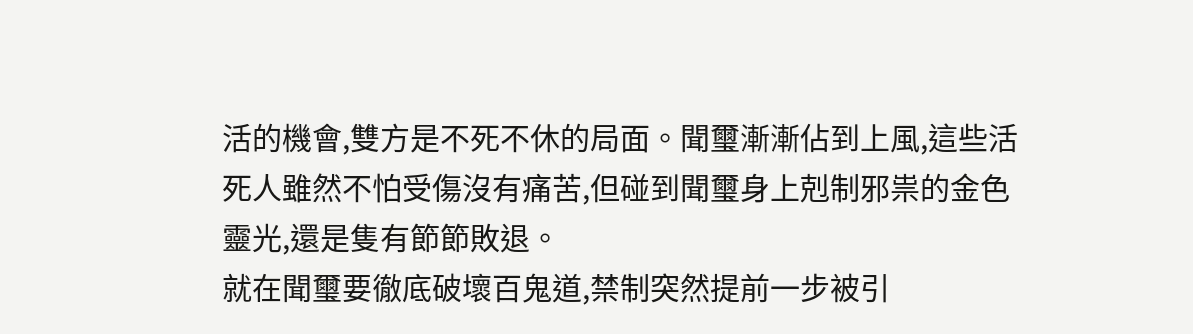活的機會,雙方是不死不休的局面。聞璽漸漸佔到上風,這些活死人雖然不怕受傷沒有痛苦,但碰到聞璽身上剋制邪祟的金色靈光,還是隻有節節敗退。
就在聞璽要徹底破壞百鬼道,禁制突然提前一步被引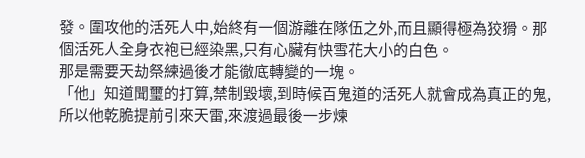發。圍攻他的活死人中,始終有一個游離在隊伍之外,而且顯得極為狡猾。那個活死人全身衣袍已經染黑,只有心臟有快雪花大小的白色。
那是需要天劫祭練過後才能徹底轉變的一塊。
「他」知道聞璽的打算,禁制毀壞,到時候百鬼道的活死人就會成為真正的鬼,所以他乾脆提前引來天雷,來渡過最後一步煉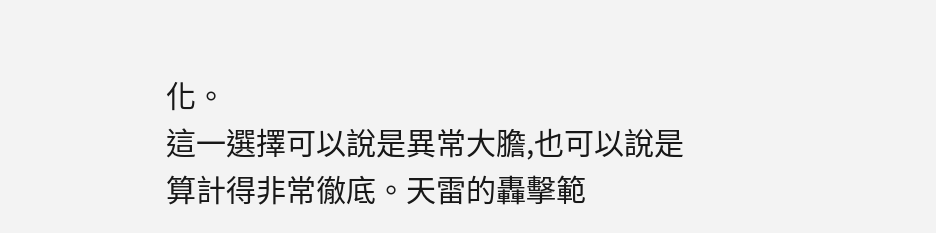化。
這一選擇可以說是異常大膽,也可以說是算計得非常徹底。天雷的轟擊範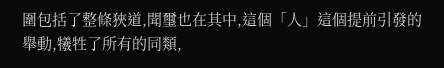圍包括了整條狹道,聞璽也在其中,這個「人」這個提前引發的舉動,犧牲了所有的同類,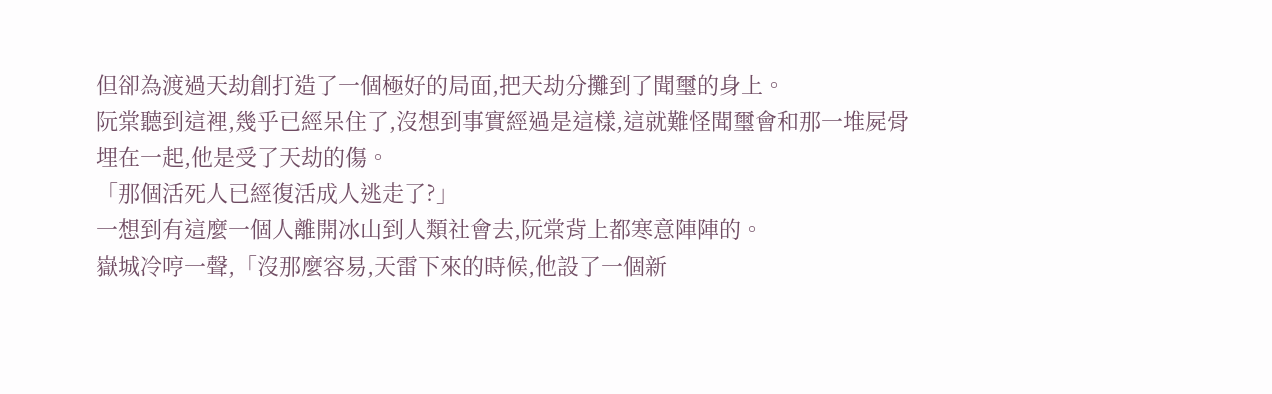但卻為渡過天劫創打造了一個極好的局面,把天劫分攤到了聞璽的身上。
阮棠聽到這裡,幾乎已經呆住了,沒想到事實經過是這樣,這就難怪聞璽會和那一堆屍骨埋在一起,他是受了天劫的傷。
「那個活死人已經復活成人逃走了?」
一想到有這麼一個人離開冰山到人類社會去,阮棠背上都寒意陣陣的。
嶽城冷哼一聲,「沒那麼容易,天雷下來的時候,他設了一個新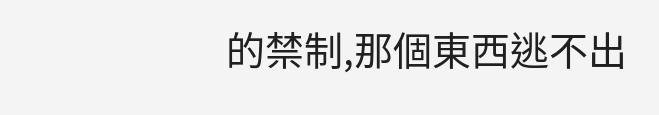的禁制,那個東西逃不出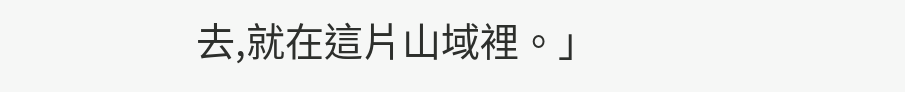去,就在這片山域裡。」